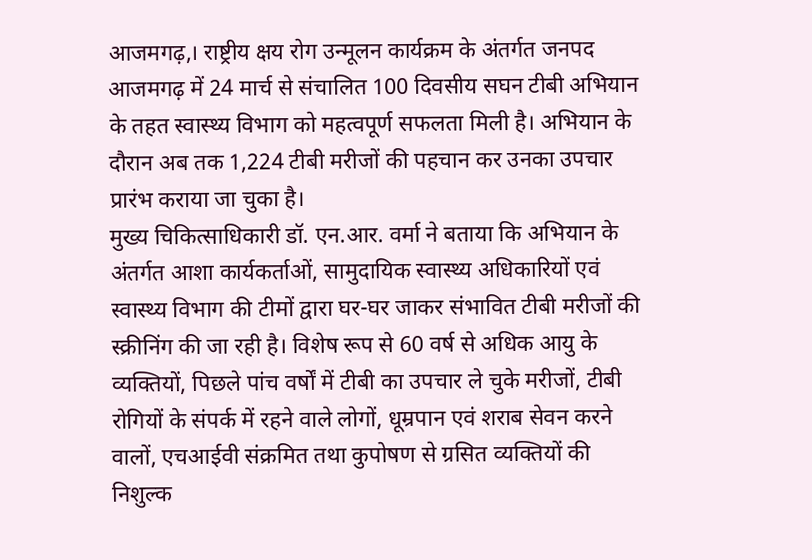आजमगढ़,। राष्ट्रीय क्षय रोग उन्मूलन कार्यक्रम के अंतर्गत जनपद आजमगढ़ में 24 मार्च से संचालित 100 दिवसीय सघन टीबी अभियान के तहत स्वास्थ्य विभाग को महत्वपूर्ण सफलता मिली है। अभियान के दौरान अब तक 1,224 टीबी मरीजों की पहचान कर उनका उपचार प्रारंभ कराया जा चुका है।
मुख्य चिकित्साधिकारी डॉ. एन.आर. वर्मा ने बताया कि अभियान के अंतर्गत आशा कार्यकर्ताओं, सामुदायिक स्वास्थ्य अधिकारियों एवं स्वास्थ्य विभाग की टीमों द्वारा घर-घर जाकर संभावित टीबी मरीजों की स्क्रीनिंग की जा रही है। विशेष रूप से 60 वर्ष से अधिक आयु के व्यक्तियों, पिछले पांच वर्षों में टीबी का उपचार ले चुके मरीजों, टीबी रोगियों के संपर्क में रहने वाले लोगों, धूम्रपान एवं शराब सेवन करने वालों, एचआईवी संक्रमित तथा कुपोषण से ग्रसित व्यक्तियों की निशुल्क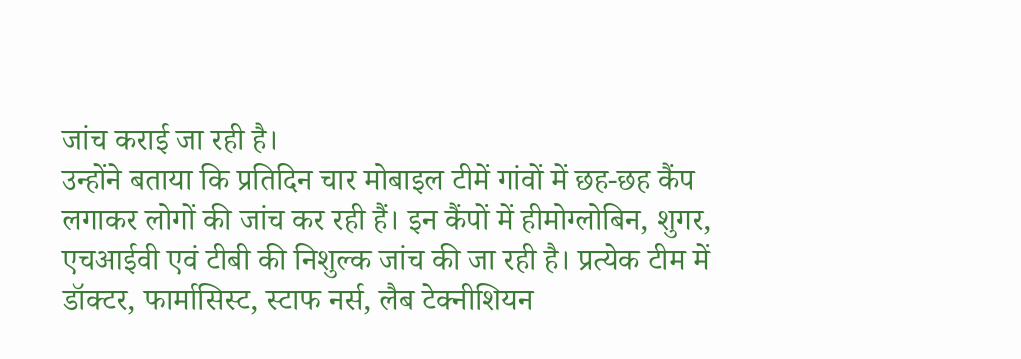जांच कराई जा रही है।
उन्होंने बताया कि प्रतिदिन चार मोबाइल टीमें गांवों में छह-छह कैंप लगाकर लोगों की जांच कर रही हैं। इन कैंपों में हीमोग्लोबिन, शुगर, एचआईवी एवं टीबी की निशुल्क जांच की जा रही है। प्रत्येक टीम में डॉक्टर, फार्मासिस्ट, स्टाफ नर्स, लैब टेक्नीशियन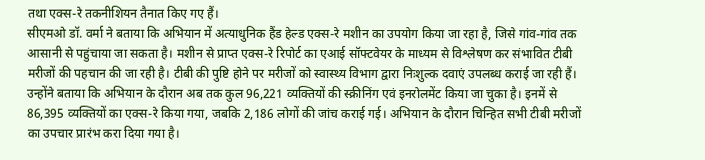तथा एक्स-रे तकनीशियन तैनात किए गए हैं।
सीएमओ डॉ. वर्मा ने बताया कि अभियान में अत्याधुनिक हैंड हेल्ड एक्स-रे मशीन का उपयोग किया जा रहा है, जिसे गांव-गांव तक आसानी से पहुंचाया जा सकता है। मशीन से प्राप्त एक्स-रे रिपोर्ट का एआई सॉफ्टवेयर के माध्यम से विश्लेषण कर संभावित टीबी मरीजों की पहचान की जा रही है। टीबी की पुष्टि होने पर मरीजों को स्वास्थ्य विभाग द्वारा निःशुल्क दवाएं उपलब्ध कराई जा रही हैं।
उन्होंने बताया कि अभियान के दौरान अब तक कुल 96,221 व्यक्तियों की स्क्रीनिंग एवं इनरोलमेंट किया जा चुका है। इनमें से 86,395 व्यक्तियों का एक्स-रे किया गया, जबकि 2,186 लोगों की जांच कराई गई। अभियान के दौरान चिन्हित सभी टीबी मरीजों का उपचार प्रारंभ करा दिया गया है।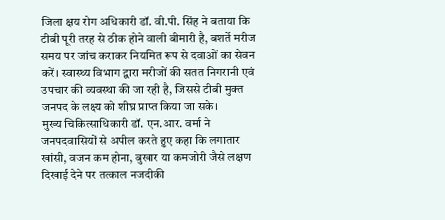जिला क्षय रोग अधिकारी डॉ. वी.पी. सिंह ने बताया कि टीबी पूरी तरह से ठीक होने वाली बीमारी है, बशर्ते मरीज समय पर जांच कराकर नियमित रूप से दवाओं का सेवन करें। स्वास्थ्य विभाग द्वारा मरीजों की सतत निगरानी एवं उपचार की व्यवस्था की जा रही है, जिससे टीबी मुक्त जनपद के लक्ष्य को शीघ्र प्राप्त किया जा सके।
मुख्य चिकित्साधिकारी डॉ. एन.आर. वर्मा ने जनपदवासियों से अपील करते हुए कहा कि लगातार खांसी, वजन कम होना, बुखार या कमजोरी जैसे लक्षण दिखाई देने पर तत्काल नजदीकी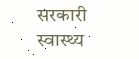सरकारी स्वास्थ्य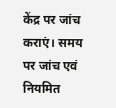केंद्र पर जांच कराएं। समय पर जांच एवं नियमित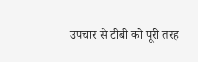उपचार से टीबी को पूरी तरह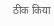ठीक किया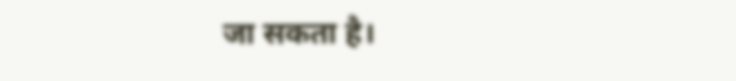जा सकता है।